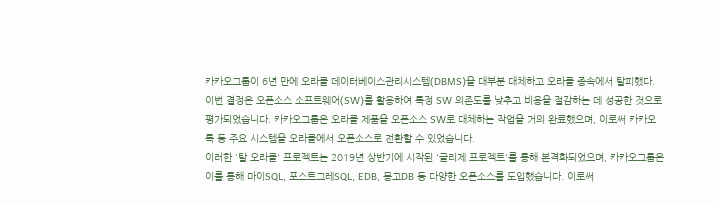카카오그룹이 6년 만에 오라클 데이터베이스관리시스템(DBMS)을 대부분 대체하고 오라클 종속에서 탈피했다.
이번 결정은 오픈소스 소프트웨어(SW)를 활용하여 특정 SW 의존도를 낮추고 비용을 절감하는 데 성공한 것으로 평가되었습니다. 카카오그룹은 오라클 제품을 오픈소스 SW로 대체하는 작업을 거의 완료했으며, 이로써 카카오톡 등 주요 시스템을 오라클에서 오픈소스로 전환할 수 있었습니다.
이러한 '탈 오라클' 프로젝트는 2019년 상반기에 시작된 '글리제 프로젝트'를 통해 본격화되었으며, 카카오그룹은 이를 통해 마이SQL, 포스트그레SQL, EDB, 몽고DB 등 다양한 오픈소스를 도입했습니다. 이로써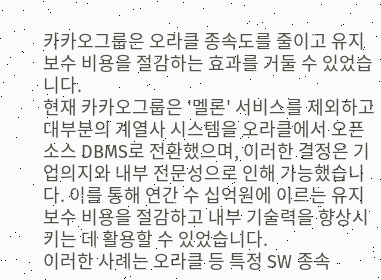카카오그룹은 오라클 종속도를 줄이고 유지보수 비용을 절감하는 효과를 거둘 수 있었습니다.
현재 카카오그룹은 '멜론' 서비스를 제외하고 대부분의 계열사 시스템을 오라클에서 오픈소스 DBMS로 전환했으며, 이러한 결정은 기업의지와 내부 전문성으로 인해 가능했습니다. 이를 통해 연간 수 십억원에 이르는 유지보수 비용을 절감하고 내부 기술력을 향상시키는 데 활용할 수 있었습니다.
이러한 사례는 오라클 등 특정 SW 종속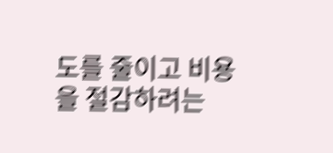도를 줄이고 비용을 절감하려는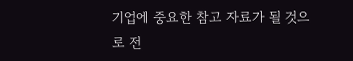기업에 중요한 참고 자료가 될 것으로 전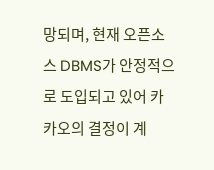망되며, 현재 오픈소스 DBMS가 안정적으로 도입되고 있어 카카오의 결정이 계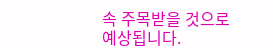속 주목받을 것으로 예상됩니다.